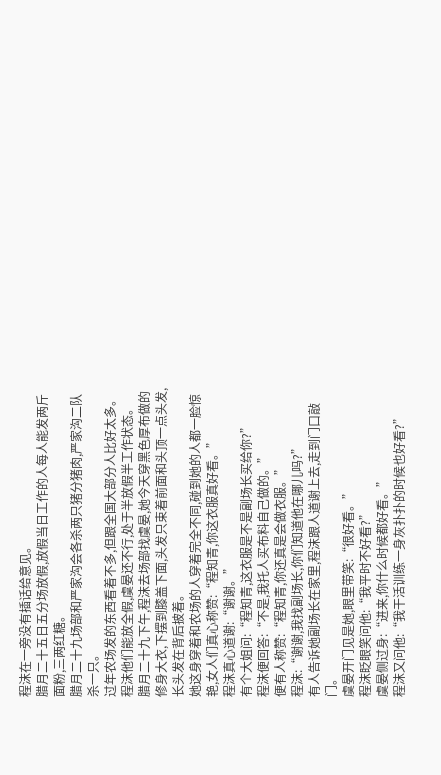程沫在一旁没有插话给意见。
腊月二十五日五分场放假,放假当日工作的人每人能发两斤面粉,三两红糖。
腊月二十九场部和严家沟会各杀两只猪分猪肉,严家沟二队杀一只。
过年农场发的东西看着不多,但跟全国大部分人比好太多。
程沫他们能放全假,虞晏还不行,处于半放假半工作状态。
腊月二十九下午,程沫去场部找虞晏,她今天穿黑色厚布做的修身大衣,下摆到膝盖下面,头发只束着前面和头顶一点头发,长头发在背后披着。
她这身穿着和农场的人穿着完全不同,碰到她的人都一脸惊艳,女人们真心称赞:“程知青,你这衣服真好看。”
程沫真心道谢:“谢谢。”
有个大姐问:“程知青,这衣服是不是副场长买给你?”
程沫便回答:“不是,我托人买布料自己做的。”
便有人称赞:“程知青,你还真是会做衣服。”
程沫:“谢谢,我找副场长,你们知道他在哪儿吗?”
有人告诉她副场长在家里,程沫跟人道谢上去,走到门口敲门。
虞晏开门见是她,眼里带笑:“很好看。”
程沫眨眼笑问他:“我平时不好看?”
虞晏侧过身:“进来,你什么时候都好看。”
程沫又问他:“我干活训练一身灰扑扑的时候也好看?”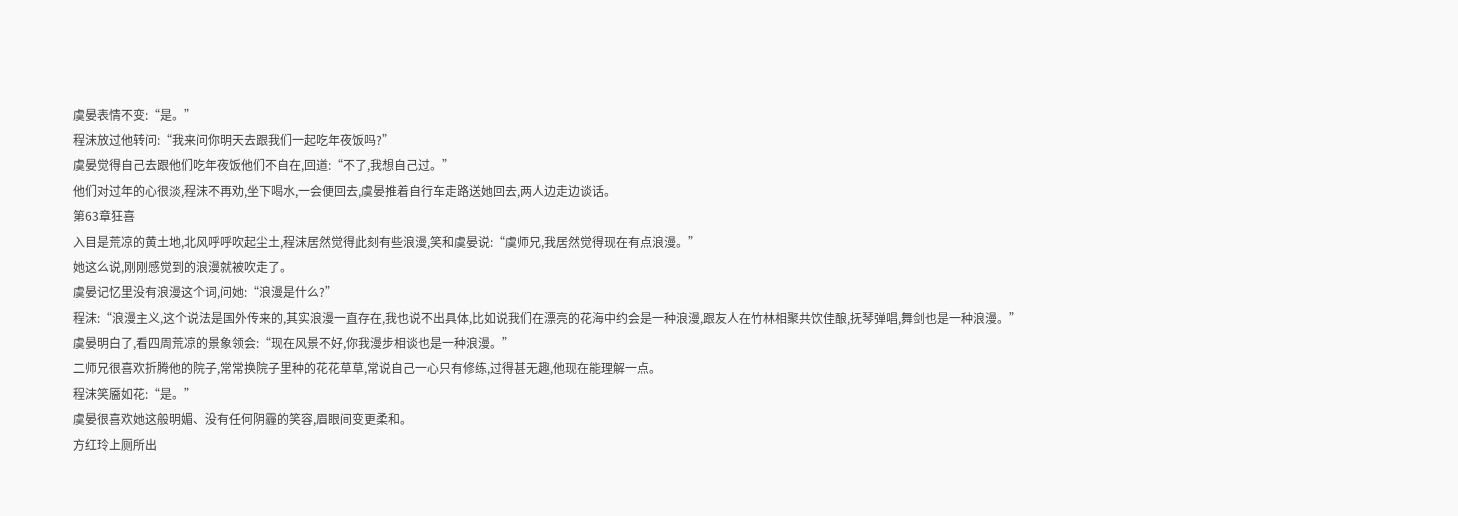虞晏表情不变:“是。”
程沫放过他转问:“我来问你明天去跟我们一起吃年夜饭吗?”
虞晏觉得自己去跟他们吃年夜饭他们不自在,回道:“不了,我想自己过。”
他们对过年的心很淡,程沫不再劝,坐下喝水,一会便回去,虞晏推着自行车走路送她回去,两人边走边谈话。
第63章狂喜
入目是荒凉的黄土地,北风呼呼吹起尘土,程沫居然觉得此刻有些浪漫,笑和虞晏说:“虞师兄,我居然觉得现在有点浪漫。”
她这么说,刚刚感觉到的浪漫就被吹走了。
虞晏记忆里没有浪漫这个词,问她:“浪漫是什么?”
程沫:“浪漫主义,这个说法是国外传来的,其实浪漫一直存在,我也说不出具体,比如说我们在漂亮的花海中约会是一种浪漫,跟友人在竹林相聚共饮佳酿,抚琴弹唱,舞剑也是一种浪漫。”
虞晏明白了,看四周荒凉的景象领会:“现在风景不好,你我漫步相谈也是一种浪漫。”
二师兄很喜欢折腾他的院子,常常换院子里种的花花草草,常说自己一心只有修练,过得甚无趣,他现在能理解一点。
程沫笑靥如花:“是。”
虞晏很喜欢她这般明媚、没有任何阴霾的笑容,眉眼间变更柔和。
方红玲上厕所出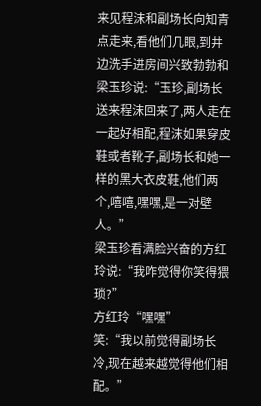来见程沫和副场长向知青点走来,看他们几眼,到井边洗手进房间兴致勃勃和梁玉珍说:“玉珍,副场长送来程沫回来了,两人走在一起好相配,程沫如果穿皮鞋或者靴子,副场长和她一样的黑大衣皮鞋,他们两个,嘻嘻,嘿嘿,是一对壁人。”
梁玉珍看满脸兴奋的方红玲说:“我咋觉得你笑得猥琐?”
方红玲“嘿嘿”
笑:“我以前觉得副场长冷,现在越来越觉得他们相配。”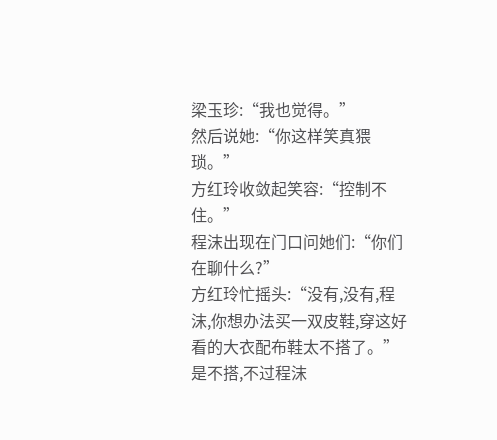梁玉珍:“我也觉得。”
然后说她:“你这样笑真猥琐。”
方红玲收敛起笑容:“控制不住。”
程沫出现在门口问她们:“你们在聊什么?”
方红玲忙摇头:“没有,没有,程沫,你想办法买一双皮鞋,穿这好看的大衣配布鞋太不搭了。”
是不搭,不过程沫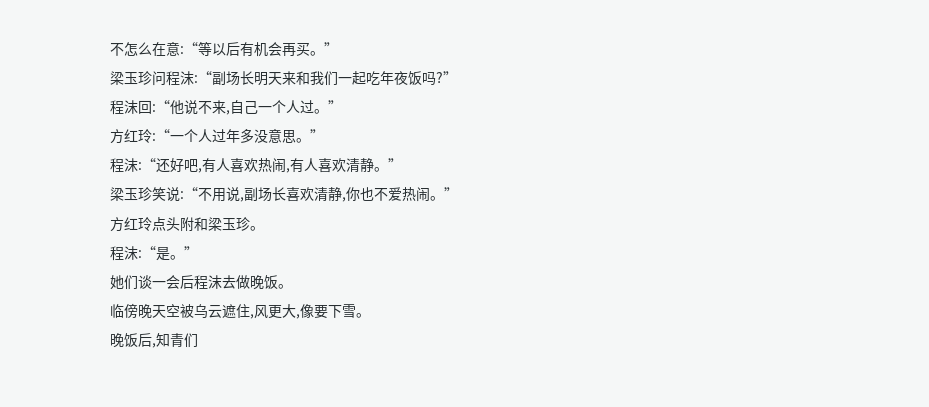不怎么在意:“等以后有机会再买。”
梁玉珍问程沫:“副场长明天来和我们一起吃年夜饭吗?”
程沫回:“他说不来,自己一个人过。”
方红玲:“一个人过年多没意思。”
程沫:“还好吧,有人喜欢热闹,有人喜欢清静。”
梁玉珍笑说:“不用说,副场长喜欢清静,你也不爱热闹。”
方红玲点头附和梁玉珍。
程沫:“是。”
她们谈一会后程沫去做晚饭。
临傍晚天空被乌云遮住,风更大,像要下雪。
晚饭后,知青们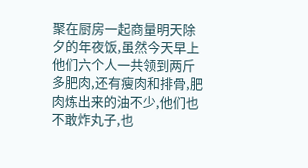聚在厨房一起商量明天除夕的年夜饭,虽然今天早上他们六个人一共领到两斤多肥肉,还有瘦肉和排骨,肥肉炼出来的油不少,他们也不敢炸丸子,也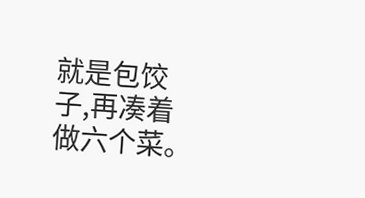就是包饺子,再凑着做六个菜。